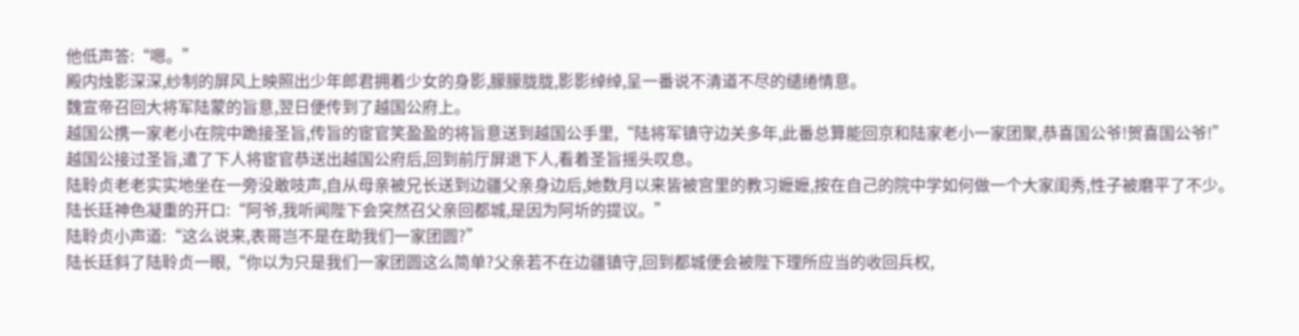他低声答:“嗯。”
殿内烛影深深,纱制的屏风上映照出少年郎君拥着少女的身影,朦朦胧胧,影影绰绰,呈一番说不清道不尽的缱绻情意。
魏宣帝召回大将军陆蒙的旨意,翌日便传到了越国公府上。
越国公携一家老小在院中跪接圣旨,传旨的宦官笑盈盈的将旨意送到越国公手里,“陆将军镇守边关多年,此番总算能回京和陆家老小一家团聚,恭喜国公爷!贺喜国公爷!”
越国公接过圣旨,遣了下人将宦官恭送出越国公府后,回到前厅屏退下人,看着圣旨摇头叹息。
陆聆贞老老实实地坐在一旁没敢吱声,自从母亲被兄长送到边疆父亲身边后,她数月以来皆被宫里的教习嬷嬷,按在自己的院中学如何做一个大家闺秀,性子被磨平了不少。
陆长廷神色凝重的开口:“阿爷,我听闻陛下会突然召父亲回都城,是因为阿圻的提议。”
陆聆贞小声道:“这么说来,表哥岂不是在助我们一家团圆?”
陆长廷斜了陆聆贞一眼,“你以为只是我们一家团圆这么简单?父亲若不在边疆镇守,回到都城便会被陛下理所应当的收回兵权,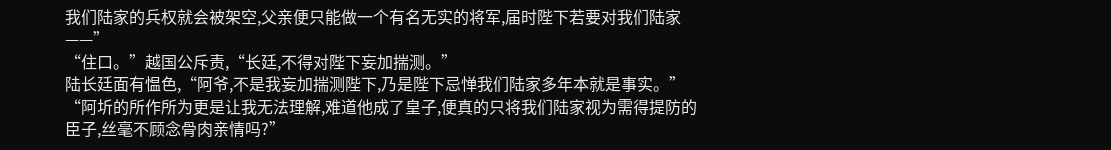我们陆家的兵权就会被架空,父亲便只能做一个有名无实的将军,届时陛下若要对我们陆家——”
“住口。”越国公斥责,“长廷,不得对陛下妄加揣测。”
陆长廷面有愠色,“阿爷,不是我妄加揣测陛下,乃是陛下忌惮我们陆家多年本就是事实。”
“阿圻的所作所为更是让我无法理解,难道他成了皇子,便真的只将我们陆家视为需得提防的臣子,丝毫不顾念骨肉亲情吗?”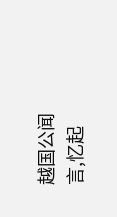越国公闻言,忆起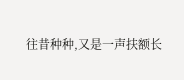往昔种种,又是一声扶额长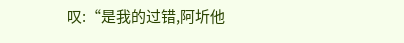叹:“是我的过错,阿圻他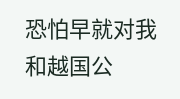恐怕早就对我和越国公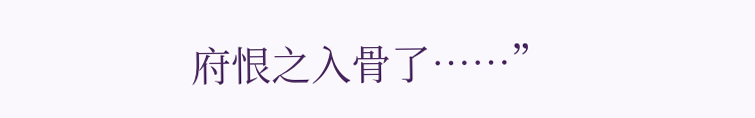府恨之入骨了……”